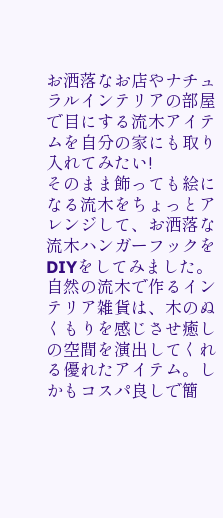お洒落なお店やナチュラルインテリアの部屋で目にする流木アイテムを自分の家にも取り入れてみたい!
そのまま飾っても絵になる流木をちょっとアレンジして、お洒落な流木ハンガーフックをDIYをしてみました。
自然の流木で作るインテリア雑貨は、木のぬくもりを感じさせ癒しの空間を演出してくれる優れたアイテム。しかもコスパ良しで簡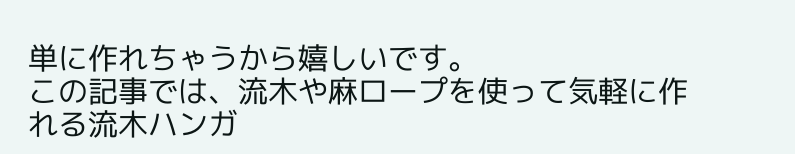単に作れちゃうから嬉しいです。
この記事では、流木や麻ロープを使って気軽に作れる流木ハンガ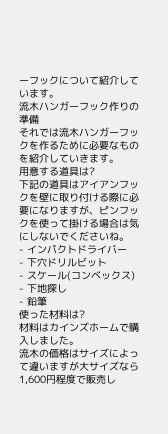ーフックについて紹介しています。
流木ハンガーフック作りの準備
それでは流木ハンガーフックを作るために必要なものを紹介していきます。
用意する道具は?
下記の道具はアイアンフックを壁に取り付ける際に必要になりますが、ピンフックを使って掛ける場合は気にしないでくださいね。
- インパクトドライバー
- 下穴ドリルビット
- スケール(コンベックス)
- 下地探し
- 鉛筆
使った材料は?
材料はカインズホームで購入しました。
流木の価格はサイズによって違いますが大サイズなら1,600円程度で販売し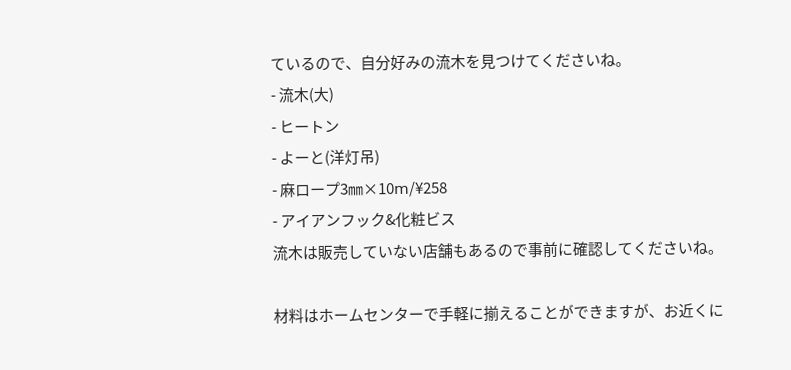ているので、自分好みの流木を見つけてくださいね。
- 流木(大)
- ヒートン
- よーと(洋灯吊)
- 麻ロープ3㎜×10ⅿ/¥258
- アイアンフック&化粧ビス
流木は販売していない店舗もあるので事前に確認してくださいね。

材料はホームセンターで手軽に揃えることができますが、お近くに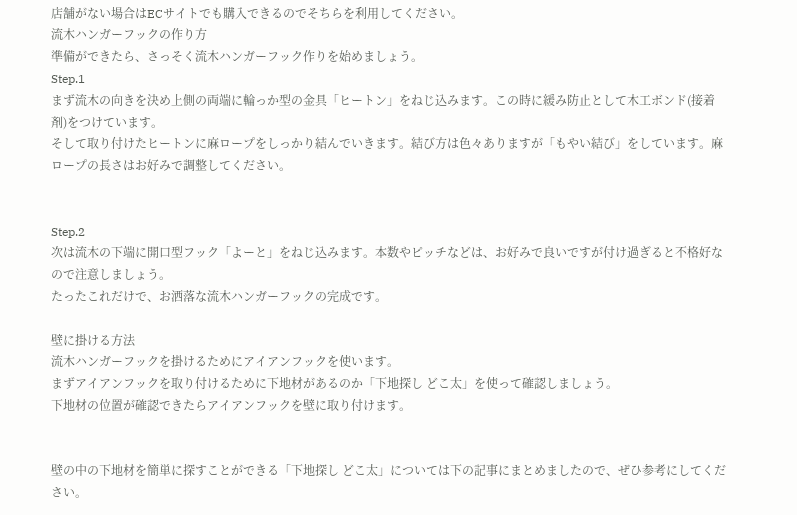店舗がない場合はECサイトでも購入できるのでそちらを利用してください。
流木ハンガーフックの作り方
準備ができたら、さっそく流木ハンガーフック作りを始めましょう。
Step.1
まず流木の向きを決め上側の両端に輪っか型の金具「ヒートン」をねじ込みます。この時に緩み防止として木工ボンド(接着剤)をつけています。
そして取り付けたヒートンに麻ロープをしっかり結んでいきます。結び方は色々ありますが「もやい結び」をしています。麻ロープの長さはお好みで調整してください。


Step.2
次は流木の下端に開口型フック「よーと」をねじ込みます。本数やピッチなどは、お好みで良いですが付け過ぎると不格好なので注意しましょう。
たったこれだけで、お洒落な流木ハンガーフックの完成です。

壁に掛ける方法
流木ハンガーフックを掛けるためにアイアンフックを使います。
まずアイアンフックを取り付けるために下地材があるのか「下地探し どこ太」を使って確認しましょう。
下地材の位置が確認できたらアイアンフックを壁に取り付けます。


壁の中の下地材を簡単に探すことができる「下地探し どこ太」については下の記事にまとめましたので、ぜひ参考にしてください。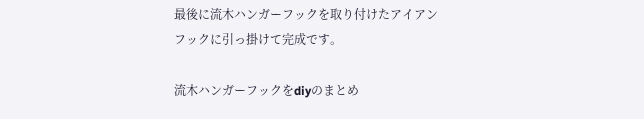最後に流木ハンガーフックを取り付けたアイアンフックに引っ掛けて完成です。

流木ハンガーフックをdiyのまとめ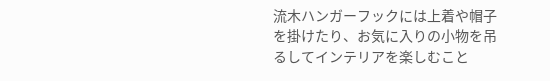流木ハンガーフックには上着や帽子を掛けたり、お気に入りの小物を吊るしてインテリアを楽しむこと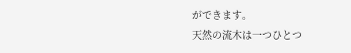ができます。
天然の流木は一つひとつ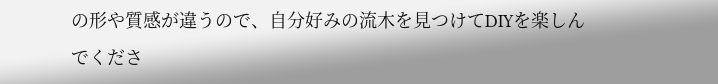の形や質感が違うので、自分好みの流木を見つけてDIYを楽しんでくださ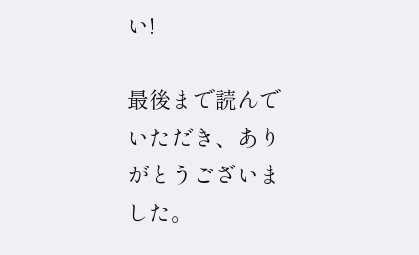い!

最後まで読んでいただき、ありがとうございました。